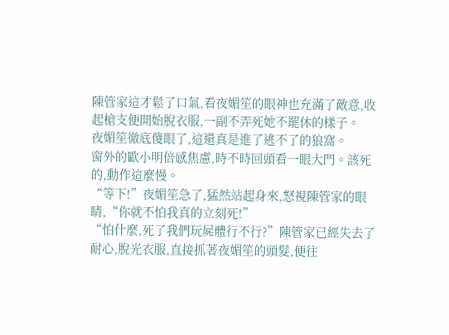陳管家這才鬆了口氣,看夜媚笙的眼神也充滿了敵意,收起槍支便開始脫衣服,一副不弄死她不罷休的樣子。
夜媚笙徹底傻眼了,這還真是進了逃不了的狼窩。
窗外的歐小明倍感焦慮,時不時回頭看一眼大門。該死的,動作這麼慢。
“等下!”夜媚笙急了,猛然站起身來,怒視陳管家的眼睛,“你就不怕我真的立刻死!”
“怕什麼,死了我們玩屍體行不行?”陳管家已經失去了耐心,脫光衣服,直接抓著夜媚笙的頭髮,便往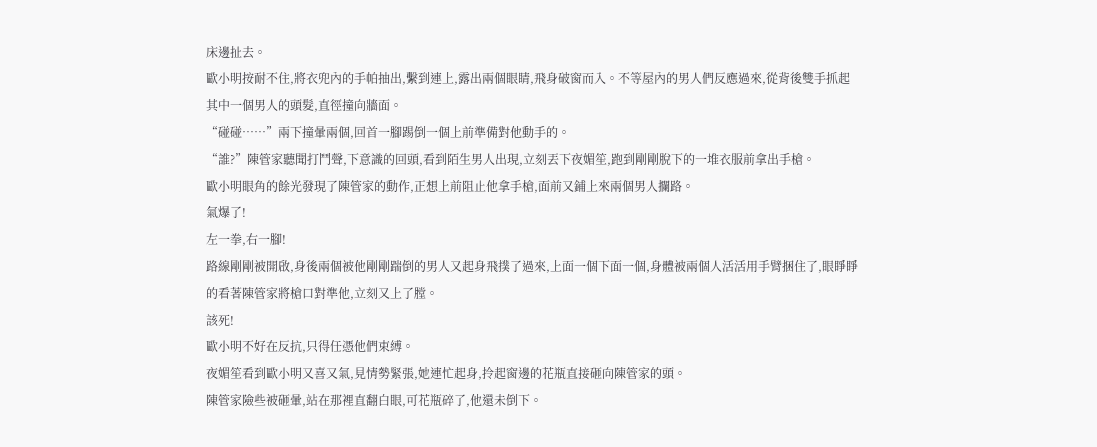床邊扯去。
歐小明按耐不住,將衣兜內的手帕抽出,繫到連上,露出兩個眼睛,飛身破窗而入。不等屋內的男人們反應過來,從背後雙手抓起其中一個男人的頭髮,直徑撞向牆面。
“碰碰……”兩下撞暈兩個,回首一腳踢倒一個上前準備對他動手的。
“誰?”陳管家聽聞打鬥聲,下意識的回頭,看到陌生男人出現,立刻丟下夜媚笙,跑到剛剛脫下的一堆衣服前拿出手槍。
歐小明眼角的餘光發現了陳管家的動作,正想上前阻止他拿手槍,面前又鋪上來兩個男人攔路。
氣爆了!
左一拳,右一腳!
路線剛剛被開啟,身後兩個被他剛剛踹倒的男人又起身飛撲了過來,上面一個下面一個,身體被兩個人活活用手臂捆住了,眼睜睜的看著陳管家將槍口對準他,立刻又上了膛。
該死!
歐小明不好在反抗,只得任憑他們束縛。
夜媚笙看到歐小明又喜又氣,見情勢緊張,她連忙起身,拎起窗邊的花瓶直接砸向陳管家的頭。
陳管家險些被砸暈,站在那裡直翻白眼,可花瓶碎了,他還未倒下。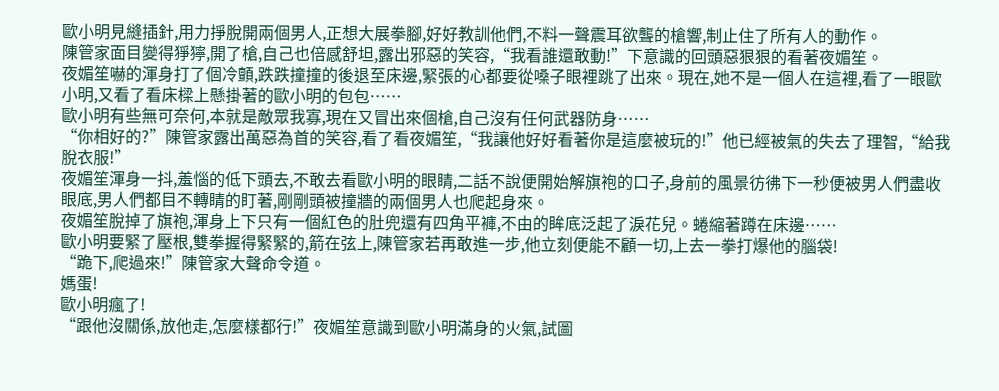歐小明見縫插針,用力掙脫開兩個男人,正想大展拳腳,好好教訓他們,不料一聲震耳欲聾的槍響,制止住了所有人的動作。
陳管家面目變得猙獰,開了槍,自己也倍感舒坦,露出邪惡的笑容,“我看誰還敢動!”下意識的回頭惡狠狠的看著夜媚笙。
夜媚笙嚇的渾身打了個冷顫,跌跌撞撞的後退至床邊,緊張的心都要從嗓子眼裡跳了出來。現在,她不是一個人在這裡,看了一眼歐小明,又看了看床樑上懸掛著的歐小明的包包……
歐小明有些無可奈何,本就是敵眾我寡,現在又冒出來個槍,自己沒有任何武器防身……
“你相好的?”陳管家露出萬惡為首的笑容,看了看夜媚笙,“我讓他好好看著你是這麼被玩的!”他已經被氣的失去了理智,“給我脫衣服!”
夜媚笙渾身一抖,羞惱的低下頭去,不敢去看歐小明的眼睛,二話不說便開始解旗袍的口子,身前的風景彷彿下一秒便被男人們盡收眼底,男人們都目不轉睛的盯著,剛剛頭被撞牆的兩個男人也爬起身來。
夜媚笙脫掉了旗袍,渾身上下只有一個紅色的肚兜還有四角平褲,不由的眸底泛起了淚花兒。蜷縮著蹲在床邊……
歐小明要緊了壓根,雙拳握得緊緊的,箭在弦上,陳管家若再敢進一步,他立刻便能不顧一切,上去一拳打爆他的腦袋!
“跪下,爬過來!”陳管家大聲命令道。
媽蛋!
歐小明瘋了!
“跟他沒關係,放他走,怎麼樣都行!”夜媚笙意識到歐小明滿身的火氣,試圖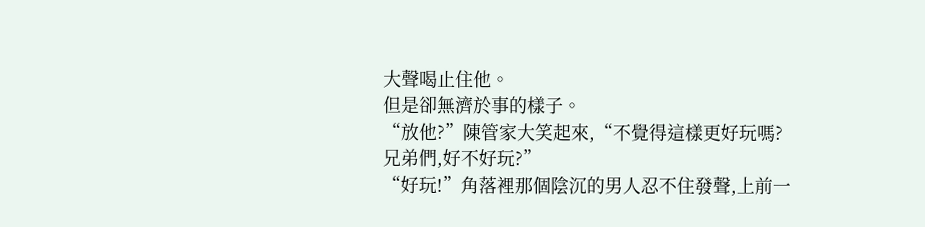大聲喝止住他。
但是卻無濟於事的樣子。
“放他?”陳管家大笑起來,“不覺得這樣更好玩嗎?兄弟們,好不好玩?”
“好玩!”角落裡那個陰沉的男人忍不住發聲,上前一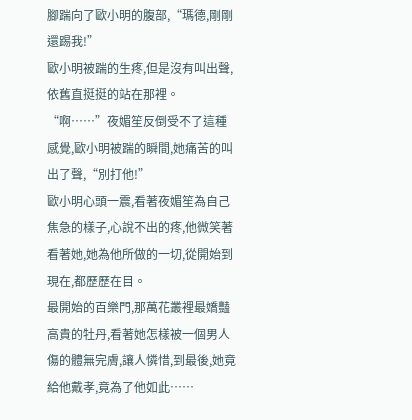腳踹向了歐小明的腹部,“瑪德,剛剛還踢我!”
歐小明被踹的生疼,但是沒有叫出聲,依舊直挺挺的站在那裡。
“啊……”夜媚笙反倒受不了這種感覺,歐小明被踹的瞬間,她痛苦的叫出了聲,“別打他!”
歐小明心頭一震,看著夜媚笙為自己焦急的樣子,心說不出的疼,他微笑著看著她,她為他所做的一切,從開始到現在,都歷歷在目。
最開始的百樂門,那萬花叢裡最嬌豔高貴的牡丹,看著她怎樣被一個男人傷的體無完膚,讓人憐惜,到最後,她竟給他戴孝,竟為了他如此……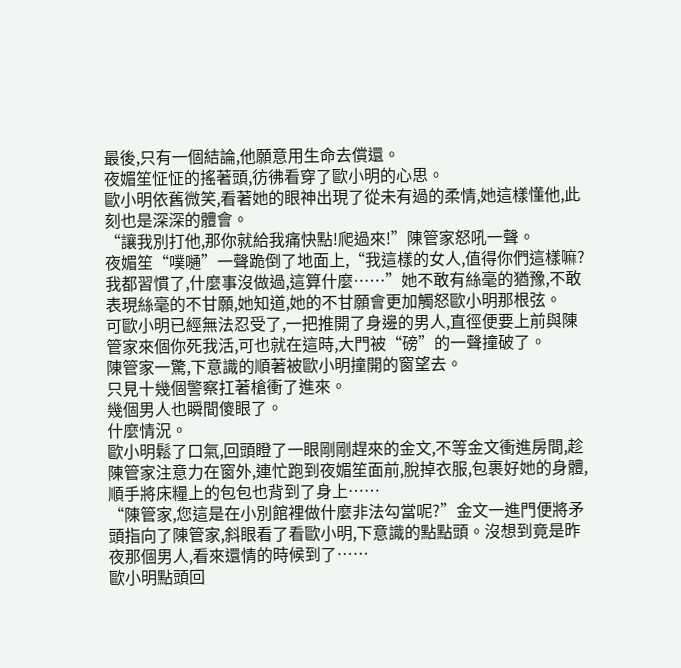最後,只有一個結論,他願意用生命去償還。
夜媚笙怔怔的搖著頭,彷彿看穿了歐小明的心思。
歐小明依舊微笑,看著她的眼神出現了從未有過的柔情,她這樣懂他,此刻也是深深的體會。
“讓我別打他,那你就給我痛快點!爬過來!”陳管家怒吼一聲。
夜媚笙“噗嗵”一聲跪倒了地面上,“我這樣的女人,值得你們這樣嘛?我都習慣了,什麼事沒做過,這算什麼……”她不敢有絲毫的猶豫,不敢表現絲毫的不甘願,她知道,她的不甘願會更加觸怒歐小明那根弦。
可歐小明已經無法忍受了,一把推開了身邊的男人,直徑便要上前與陳管家來個你死我活,可也就在這時,大門被“磅”的一聲撞破了。
陳管家一驚,下意識的順著被歐小明撞開的窗望去。
只見十幾個警察扛著槍衝了進來。
幾個男人也瞬間傻眼了。
什麼情況。
歐小明鬆了口氣,回頭瞪了一眼剛剛趕來的金文,不等金文衝進房間,趁陳管家注意力在窗外,連忙跑到夜媚笙面前,脫掉衣服,包裹好她的身體,順手將床糧上的包包也背到了身上……
“陳管家,您這是在小別館裡做什麼非法勾當呢?”金文一進門便將矛頭指向了陳管家,斜眼看了看歐小明,下意識的點點頭。沒想到竟是昨夜那個男人,看來還情的時候到了……
歐小明點頭回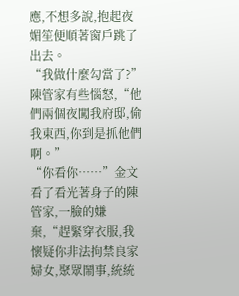應,不想多說,抱起夜媚笙便順著窗戶跳了出去。
“我做什麼勾當了?”陳管家有些惱怒,“他們兩個夜闖我府邸,偷我東西,你到是抓他們啊。”
“你看你……”金文看了看光著身子的陳管家,一臉的嫌棄,“趕緊穿衣服,我懷疑你非法拘禁良家婦女,聚眾鬧事,統統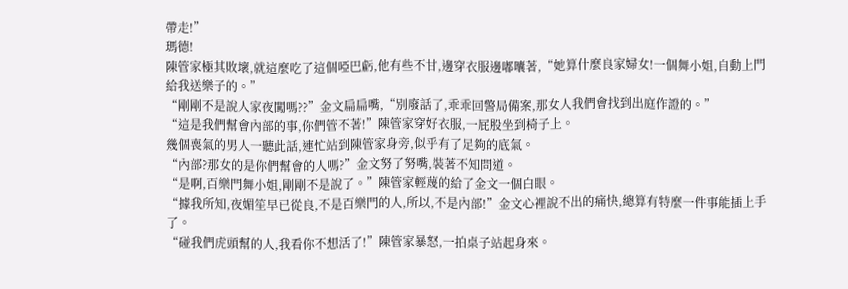帶走!”
瑪德!
陳管家極其敗壞,就這麼吃了這個啞巴虧,他有些不甘,邊穿衣服邊嘟囔著,“她算什麼良家婦女!一個舞小姐,自動上門給我送樂子的。”
“剛剛不是說人家夜闖嗎??”金文扁扁嘴,“別廢話了,乖乖回警局備案,那女人我們會找到出庭作證的。”
“這是我們幫會內部的事,你們管不著!”陳管家穿好衣服,一屁股坐到椅子上。
幾個喪氣的男人一聽此話,連忙站到陳管家身旁,似乎有了足夠的底氣。
“內部?那女的是你們幫會的人嗎?”金文努了努嘴,裝著不知問道。
“是啊,百樂門舞小姐,剛剛不是說了。”陳管家輕蔑的給了金文一個白眼。
“據我所知,夜媚笙早已從良,不是百樂門的人,所以,不是內部!”金文心裡說不出的痛快,總算有特麼一件事能插上手了。
“碰我們虎頭幫的人,我看你不想活了!”陳管家暴怒,一拍桌子站起身來。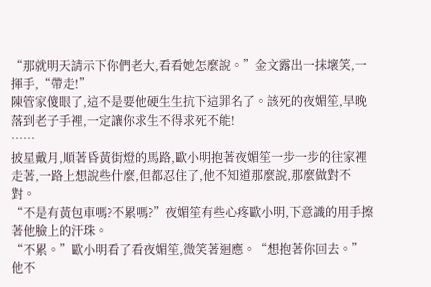“那就明天請示下你們老大,看看她怎麼說。”金文露出一抹壞笑,一揮手,“帶走!”
陳管家傻眼了,這不是要他硬生生抗下這罪名了。該死的夜媚笙,早晚落到老子手裡,一定讓你求生不得求死不能!
……
披星戴月,順著昏黃街燈的馬路,歐小明抱著夜媚笙一步一步的往家裡走著,一路上想說些什麼,但都忍住了,他不知道那麼說,那麼做對不對。
“不是有黃包車嗎?不累嗎?”夜媚笙有些心疼歐小明,下意識的用手擦著他臉上的汗珠。
“不累。”歐小明看了看夜媚笙,微笑著迴應。“想抱著你回去。”他不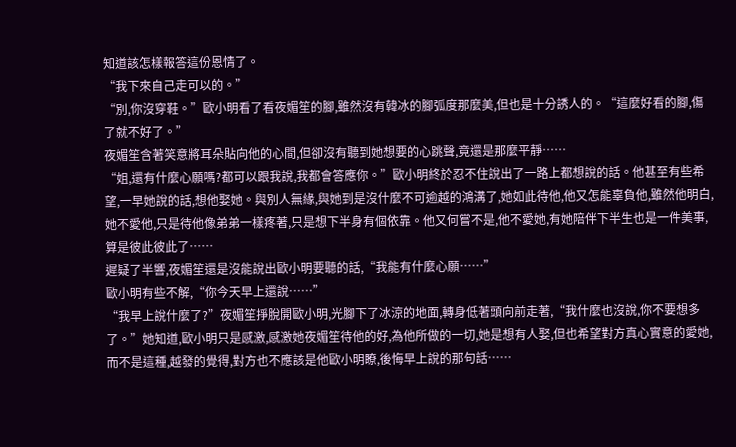知道該怎樣報答這份恩情了。
“我下來自己走可以的。”
“別,你沒穿鞋。”歐小明看了看夜媚笙的腳,雖然沒有韓冰的腳弧度那麼美,但也是十分誘人的。“這麼好看的腳,傷了就不好了。”
夜媚笙含著笑意將耳朵貼向他的心間,但卻沒有聽到她想要的心跳聲,竟還是那麼平靜……
“姐,還有什麼心願嗎?都可以跟我說,我都會答應你。”歐小明終於忍不住說出了一路上都想說的話。他甚至有些希望,一早她說的話,想他娶她。與別人無緣,與她到是沒什麼不可逾越的鴻溝了,她如此待他,他又怎能辜負他,雖然他明白,她不愛他,只是待他像弟弟一樣疼著,只是想下半身有個依靠。他又何嘗不是,他不愛她,有她陪伴下半生也是一件美事,算是彼此彼此了……
遲疑了半響,夜媚笙還是沒能說出歐小明要聽的話,“我能有什麼心願……”
歐小明有些不解,“你今天早上還說……”
“我早上說什麼了?”夜媚笙掙脫開歐小明,光腳下了冰涼的地面,轉身低著頭向前走著,“我什麼也沒說,你不要想多了。”她知道,歐小明只是感激,感激她夜媚笙待他的好,為他所做的一切,她是想有人娶,但也希望對方真心實意的愛她,而不是這種,越發的覺得,對方也不應該是他歐小明瞭,後悔早上說的那句話……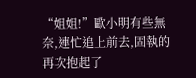“姐姐!”歐小明有些無奈,連忙追上前去,固執的再次抱起了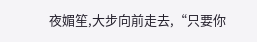夜媚笙,大步向前走去,“只要你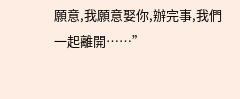願意,我願意娶你,辦完事,我們一起離開……”